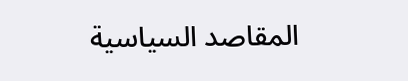المقاصد السياسية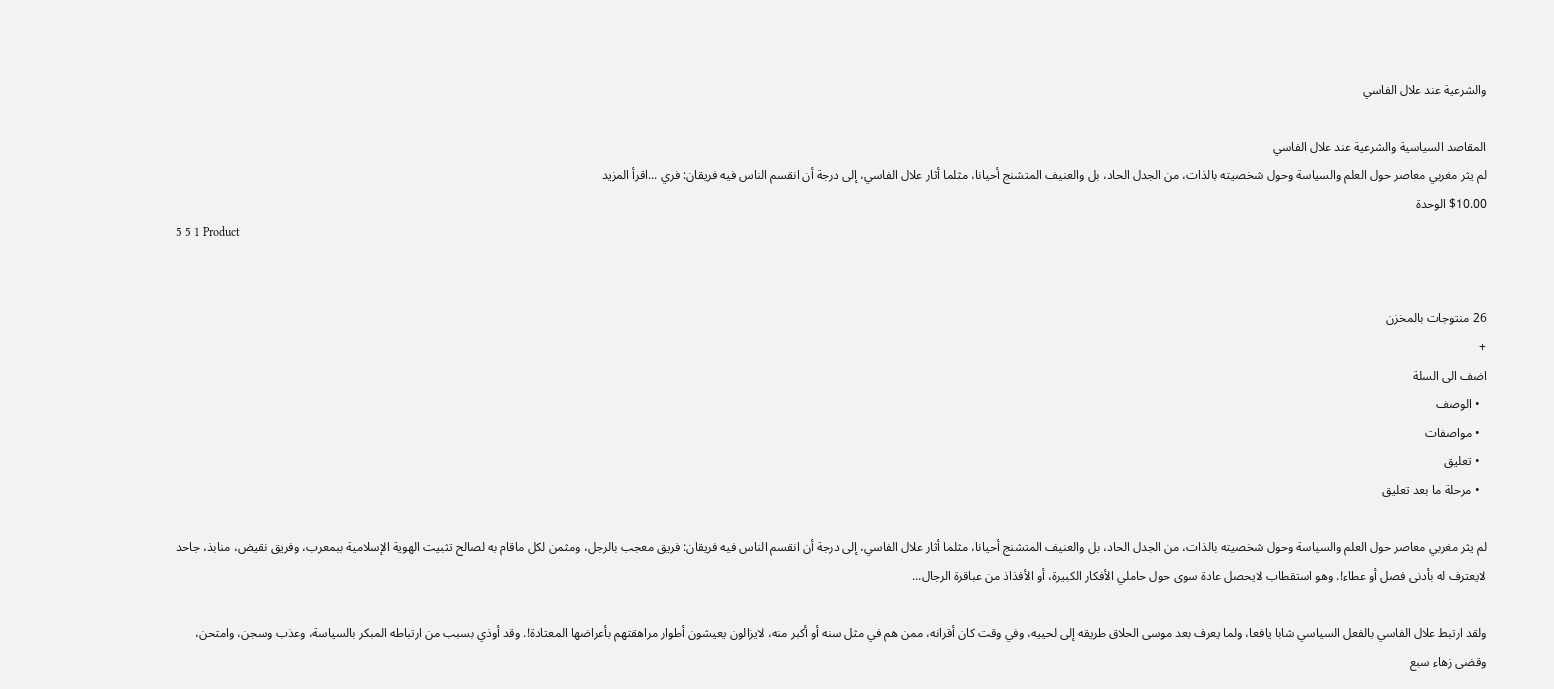والشرعية عند علال الفاسي

المقاصد السياسية والشرعية عند علال الفاسي
لم يثر مغربي معاصر حول العلم والسياسة وحول شخصيته بالذات، من الجدل الحاد، بل والعنيف المتشنج أحيانا، مثلما أثار علال الفاسي، إلى درجة أن انقسم الناس فيه فريقان: فري ...اقرأ المزيد
$10.00 الوحدة
5 5 1 Product


26 منتوجات بالمخزن
+
اضف الى السلة
  • الوصف
  • مواصفات
  • تعليق
  • مرحلة ما بعد تعليق

لم يثر مغربي معاصر حول العلم والسياسة وحول شخصيته بالذات، من الجدل الحاد، بل والعنيف المتشنج أحيانا، مثلما أثار علال الفاسي، إلى درجة أن انقسم الناس فيه فريقان: فريق معجب بالرجل، ومثمن لكل ماقام به لصالح تثبيت الهوية الإسلامية ببمعرب، وفريق نقيض، منابذ، جاحد لايعترف له بأدنى فصل أو عطاء!. وهو استقطاب لايحصل عادة سوى حول حاملي الأفكار الكبيرة، أو الأفذاذ من عباقرة الرجال...

ولقد ارتبط علال الفاسي بالفعل السياسي شابا يافعا، ولما يعرف بعد موسى الحلاق طريقه إلى لحييه، وفي وقت كان أقرانه، ممن هم في مثل سنه أو أكبر منه، لايزالون يعيشون أطوار مراهقتهم بأعراضها المعتادة!. وقد أوذي بسبب من ارتباطه المبكر بالسياسة، وعذب وسجن، وامتحن، وقضى زهاء سبع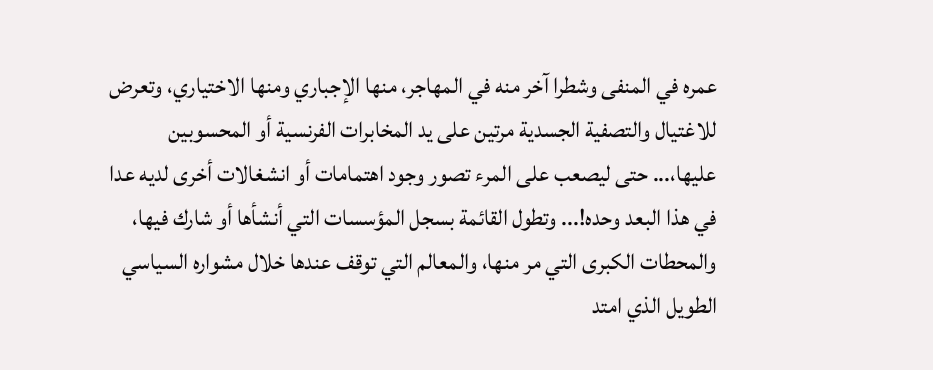عمره في المنفى وشطرا آخر منه في المهاجر، منها الإجباري ومنها الاختياري، وتعرض للاغتيال والتصفية الجسدية مرتين على يد المخابرات الفرنسية أو المحسوبين عليها،... حتى ليصعب على المرء تصور وجود اهتمامات أو انشغالات أخرى لديه عدا في هذا البعد وحده!... وتطول القائمة بسجل المؤسسات التي أنشأها أو شارك فيها، والمحطات الكبرى التي مر منها، والمعالم التي توقف عندها خلال مشواره السياسي الطويل الذي امتد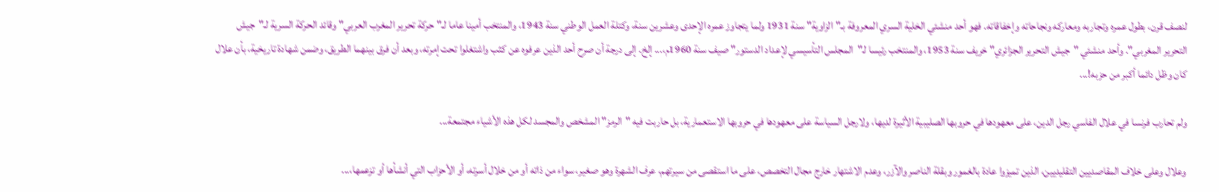لنصف قرن، بطول عمره وتجاربه ومعاركه ونجاحاته وإخفاقاته. فهو أحد منشئي الخلية السري المعروفة بـ"الزاوية" سنة 1931 ولما يتجاوز عمره الإحدى وعشرين سنة، وكتلة العمل الوطني سنة 1943، والمنتخب أمينا عاما لـ"حركة تحرير المغرب العربي" وقائد الحركة السرية لـ"جيش التحرير المغربي". وأحد منشئي "جيش التحرير الجزائري" خريف سنة 1953، والمنتخب رئيسا لـ"المجلس التأسيسي لإعداد الدستور" صيف سنة 1960م،... إلخ. إلى درجة أن صرح أحد الذين عرفوه عن كثب واشتغلوا تحت إمرته، وبعد أن فرق بينهما الطريق، وضمن شهادة تاريخية، بأن علال كان وظل دائما أكبر من حزبه!...

ولم تحارب فرنسا في علال الفاسي رجل الدين، على معهودها في حروبها الصليبية الأثيرة لديها، ولارجل السياسة على معهودها في حروبها الاستعمارية، بل حاربت فيه "الرمز" المشخص والمجسد لكل هذه الأشياء مجتمعة...

وعلال وعلى خلاف المقاصديين التقليديين، الذين تميزوا عادة بالغمور وبقلة الناصر والآزر، وعدم الاشتهار خارج مجال التخصص، على ما استقصى من سيرتهم، عرف الشهرة وهو صغير، سواء من ذاته أو من خلال أسرته، أو الأحزاب التي أنشأها أو تزعمها،...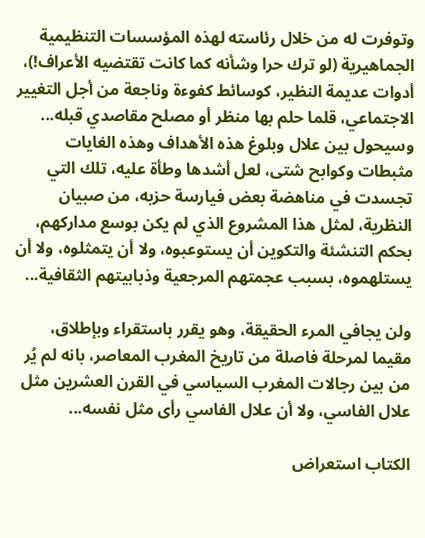وتوفرت له من خلال رئاسته لهذه المؤسسات التنظيمية الجماهيرية (لو ترك حرا وشأنه كما كانت تقتضيه الأعراف!)، أدوات عديمة النظير، كوسائط كفوءة وناجعة من أجل التغيير الاجتماعي، قلما حلم بها منظر أو مصلح مقاصدي قبله... وسيحول بين علال وبلوغ هذه الأهداف وهذه الغايات مثبطات وكوابح شتى، لعل أشدها وطأة عليه، تلك التي تجسدت في مناهضة بعض فيارسة حزبه، من صبيان النظرية، لمثل هذا المشروع الذي لم يكن بوسع مداركهم، بحكم التنشئة والتكوين أن يستوعبوه، ولا أن يتمثلوه، ولا أن يستلهموه، بسبب عجمتهم المرجعية وذبابيتهم الثقافية...

ولن يجافي المرء الحقيقة، وهو يقرر باستقراء وبإطلاق، مقيما لمرحلة فاصلة من تاريخ المغرب المعاصر، بانه لم يُر من بين رجالات المغرب السياسي في القرن العشرين مثل علال الفاسي، ولا أن علال الفاسي رأى مثل نفسه...

الكتاب استعراض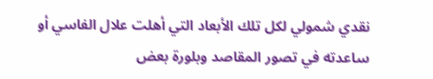نقدي شمولي لكل تلك الأبعاد التي أهلت علال الفاسي أو ساعدته في تصور المقاصد وبلورة بعض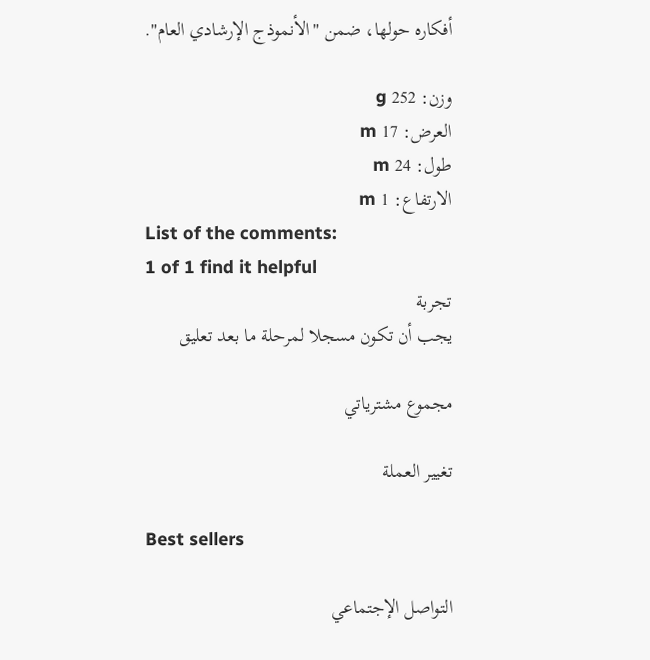أفكاره حولها، ضمن "الأنموذج الإرشادي العام".

وزن: 252 g
العرض: 17 m
طول: 24 m
الارتفاع: 1 m
List of the comments:
1 of 1 find it helpful
تجربة
يجب أن تكون مسجلا لمرحلة ما بعد تعليق

مجموع مشترياتي

تغيير العملة

Best sellers

التواصل الإجتماعي